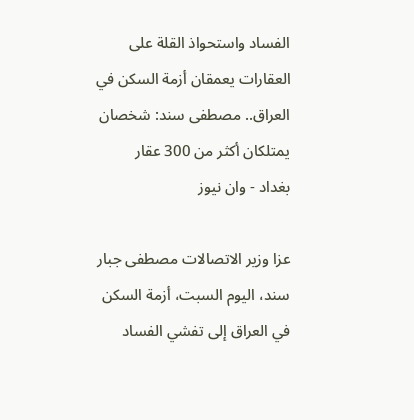الفساد واستحواذ القلة على العقارات يعمقان أزمة السكن في العراق.. مصطفى سند: شخصان يمتلكان أكثر من 300 عقار
بغداد - وان نيوز

عزا وزير الاتصالات مصطفى جبار سند، اليوم السبت، أزمة السكن في العراق إلى تفشي الفساد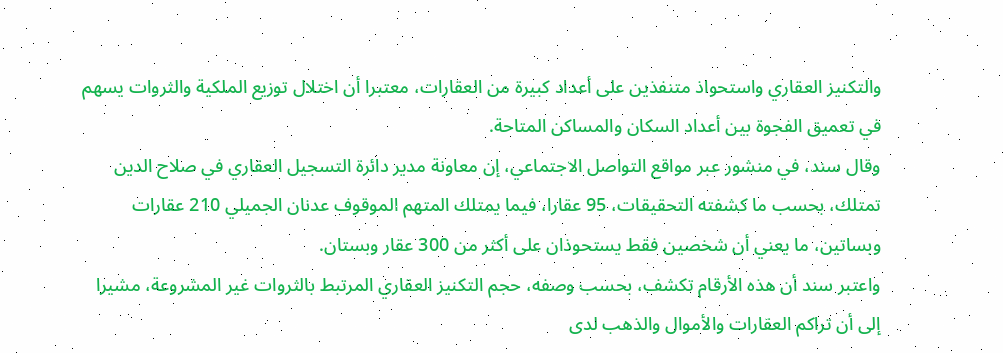والتكنيز العقاري واستحواذ متنفذين على أعداد كبيرة من العقارات، معتبرا أن اختلال توزيع الملكية والثروات يسهم في تعميق الفجوة بين أعداد السكان والمساكن المتاحة.
وقال سند، في منشور عبر مواقع التواصل الاجتماعي، إن معاونة مدير دائرة التسجيل العقاري في صلاح الدين تمتلك، بحسب ما كشفته التحقيقات، 95 عقارا، فيما يمتلك المتهم الموقوف عدنان الجميلي 210 عقارات وبساتين، ما يعني أن شخصين فقط يستحوذان على أكثر من 300 عقار وبستان.
واعتبر سند أن هذه الأرقام تكشف، بحسب وصفه، حجم التكنيز العقاري المرتبط بالثروات غير المشروعة، مشيرا إلى أن تراكم العقارات والأموال والذهب لدى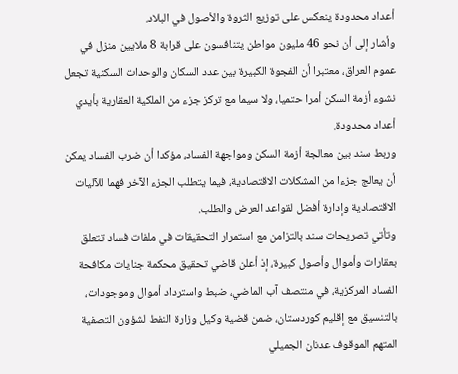أعداد محدودة ينعكس على توزيع الثروة والأصول في البلاد.
وأشار إلى أن نحو 46 مليون مواطن يتنافسون على قرابة 8 ملايين منزل في عموم العراق، معتبرا أن الفجوة الكبيرة بين عدد السكان والوحدات السكنية تجعل نشوء أزمة السكن أمرا حتميا، ولا سيما مع تركز جزء من الملكية العقارية بأيدي أعداد محدودة.
وربط سند بين معالجة أزمة السكن ومواجهة الفساد، مؤكدا أن ضرب الفساد يمكن أن يعالج جزءا من المشكلات الاقتصادية، فيما يتطلب الجزء الآخر فهما للآليات الاقتصادية وإدارة أفضل لقواعد العرض والطلب.
وتأتي تصريحات سند بالتزامن مع استمرار التحقيقات في ملفات فساد تتعلق بعقارات وأموال وأصول كبيرة، إذ أعلن قاضي تحقيق محكمة جنايات مكافحة الفساد المركزية، في منتصف آب الماضي، ضبط واسترداد أموال وموجودات، بالتنسيق مع إقليم كوردستان، ضمن قضية وكيل وزارة النفط لشؤون التصفية المتهم الموقوف عدنان الجميلي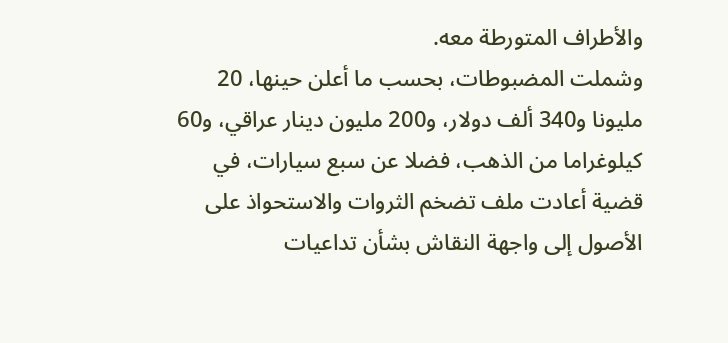والأطراف المتورطة معه.
وشملت المضبوطات، بحسب ما أعلن حينها، 20 مليونا و340 ألف دولار، و200 مليون دينار عراقي، و60 كيلوغراما من الذهب، فضلا عن سبع سيارات، في قضية أعادت ملف تضخم الثروات والاستحواذ على الأصول إلى واجهة النقاش بشأن تداعيات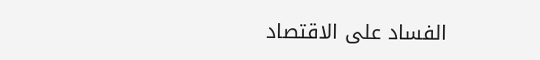الفساد على الاقتصاد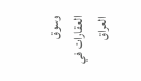وسوق العقارات في العراق